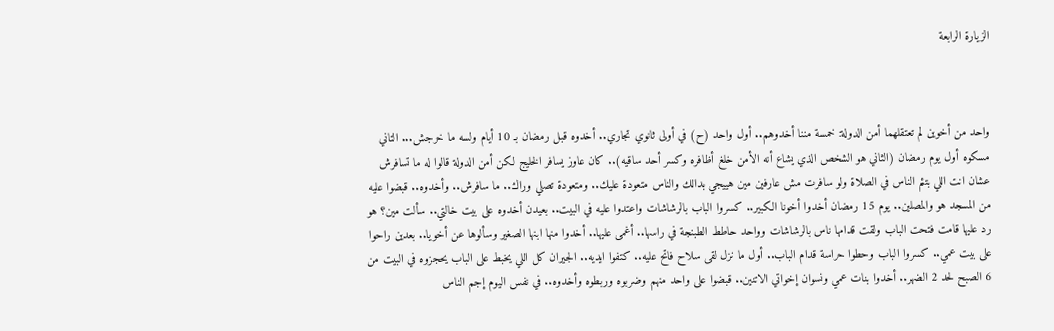الزيارة الرابعة



واحد من أخوين لم تعتقلهما أمن الدولة: خمسة مننا أخدوهم.. أول واحد (ح) في أولى ثانوي تجاري.. أخدوه قبل رمضان بـ 10 أيام ولسه ما خرجش... التاني مسكوه أول يوم رمضان (الثاني هو الشخص الذي يشاع أنه الأمن خلغ أظافره وكسر أحد ساقيه).. كان عاوز يسافر الخليج لكن أمن الدولة قالوا له ما تسافرش عشان انت اللي بتئم الناس في الصلاة ولو سافرت مش عارفين مين هييجي بدالك والناس متعودة عليك.. ومتعودة تصلي وراك.. ما سافرش.. وأخدوه.. قبضوا عليه من المسجد هو والمصلين.. يوم 15 رمضان أخدوا أخونا الكبير.. كسروا الباب بالرشاشات واعتدوا عليه في البيت.. بعيدن أخدوه على بيت خالتي.. سألت مين؟ هو رد عليها قامت فتحت الباب ولقت قدامها ناس بالرشاشات وواحد حاطط الطبنجة في راسها.. أغمى عليها.. أخدوا منها ابنها الصغير وسألوها عن أخويا.. بعدين راحوا على بيت عمي.. كسروا الباب وحطوا حراسة قدام الباب.. أول ما نزل لقى سلاح فاتح عليه.. كتفوا ايديه.. الجيران كل اللي يخبط على الباب يحجزوه في البيت من 6 الصبح لحد 2 الضهر.. أخدوا بنات عمي ونسوان إخواتي الاتنين.. قبضوا على واحد منهم وضربوه وربطوه وأخدوه.. في نفس اليوم إجم الناس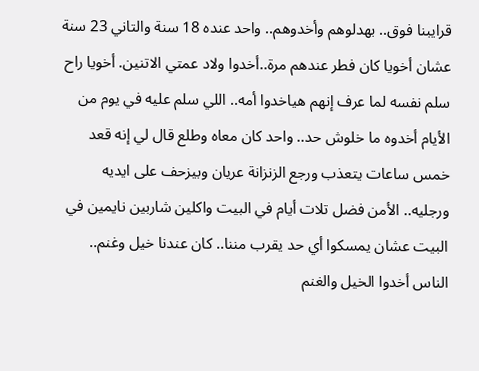قرايبنا فوق.. بهدلوهم وأخدوهم.. واحد عنده 18 سنة والتاني 23 سنة عشان أخويا كان فطر عندهم مرة..أخدوا ولاد عمتي الاتنين. أخويا راح سلم نفسه لما عرف إنهم هياخدوا أمه.. اللي سلم عليه في يوم من الأيام أخدوه ما خلوش حد.. واحد كان معاه وطلع قال لي إنه قعد خمس ساعات يتعذب ورجع الزنزانة عريان وبيزحف على ايديه ورجليه.. الأمن فضل تلات أيام في البيت واكلين شاربين نايمين في البيت عشان يمسكوا أي حد يقرب مننا.. كان عندنا خيل وغنم.. الناس أخدوا الخيل والغنم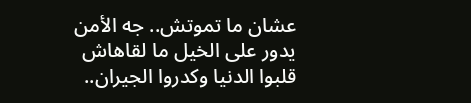عشان ما تموتش.. جه الأمن يدور على الخيل ما لقاهاش قلبوا الدنيا وكدروا الجيران..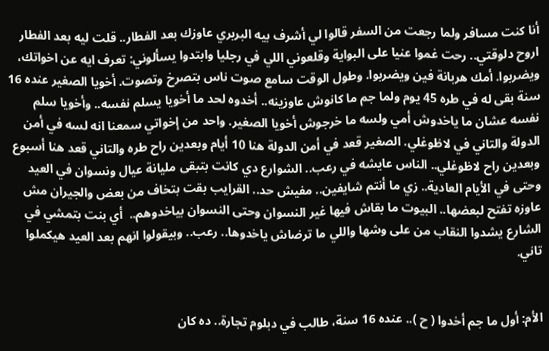أنا كنت مسافر ولما رجعت من السفر قالوا لي أشرف بيه البربري عاوزك بعد الفطار.. قلت ليه بعد الفطار اروح دلوقتي.. رحت غموا عنيا على البواية وقلعوني اللي في رجليا وابتدوا يسألوني: تعرف ايه عن اخواتك، ويضربوا. أمك هربانة فين ويضربوا. وطول الوقت سامع صوت ناس بتصرخ وتصوت. أخويا الصغير عنده 16 سنة بقى له في طره 45 يوم ولما جم ما كانوش عاوزينه.. أخدوه لحد ما أخويا يسلم نفسه.. وأخويا سلم نفسه عشان ما ياخدوش أمي ولسه ما خرجوش أخويا الصغير. واحد من إخواتي سمعنا انه لسه في أمن الدولة والتاني في لاظوغلي. الصغير قعد في أمن الدولة هنا 10 أيام وبعدين راح طره والتاني قعد هنا أسبوع وبعدين راح لاظوغلي.. الناس عايشه في رعب.. الشوارع دي كانت بتبقى مليانة عيال ونسوان في العيد وحتى في الأيام العادية.. زي ما أنتم شايفين.. مفيش حد.. القرايب بقت بتخاف من بعض والجيران مش عاوزه تفتح لبعضها.. البيوت ما بقاش فيها غير النسوان وحتى النسوان بياخدوهم..  أي بنت بتمشي في الشارع يشدوا النقاب من على وشها واللي ما ترضاش ياخدوها.. رعب.. وبيقولوا انهم بعد العيد هيكملوا تاني.


الأم: أول ما جم أخدوا ( ح ).. عنده 16 سنة، طالب في دبلوم تجارة.. ده كان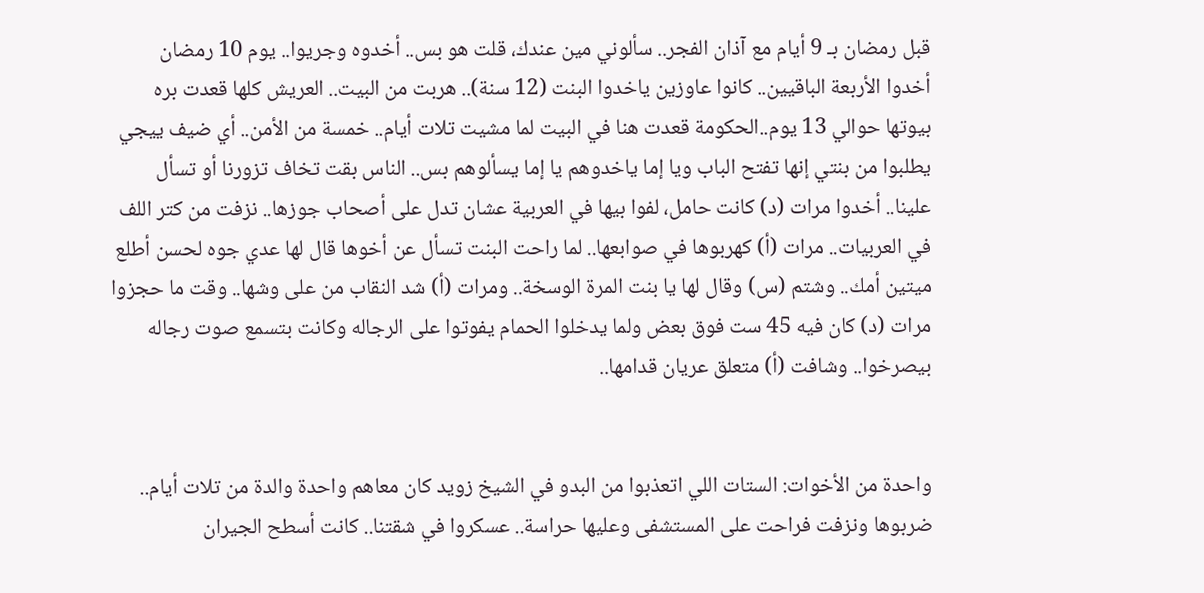قبل رمضان بـ 9 أيام مع آذان الفجر.. سألوني مين عندك، قلت هو بس.. أخدوه وجريوا.. يوم 10 رمضان أخدوا الأربعة الباقيين.. كانوا عاوزين ياخدوا البنت (12 سنة).. هربت من البيت.. العريش كلها قعدت بره بيوتها حوالي 13 يوم..الحكومة قعدت هنا في البيت لما مشيت تلات أيام.. خمسة من الأمن.. أي ضيف ييجي يطلبوا من بنتي إنها تفتح الباب ويا إما ياخدوهم يا إما يسألوهم بس.. الناس بقت تخاف تزورنا أو تسأل علينا.. أخدوا مرات (د) كانت حامل، لفوا بيها في العربية عشان تدل على أصحاب جوزها.. نزفت من كتر اللف في العربيات.. مرات (أ) كهربوها في صوابعها.. لما راحت البنت تسأل عن أخوها قال لها عدي جوه لحسن أطلع ميتين أمك.. وشتم (س) وقال لها يا بنت المرة الوسخة.. ومرات (أ) شد النقاب من على وشها.. وقت ما حجزوا مرات (د) كان فيه 45 ست فوق بعض ولما يدخلوا الحمام يفوتوا على الرجاله وكانت بتسمع صوت رجاله بيصرخوا.. وشافت (أ) متعلق عريان قدامها..


واحدة من الأخوات: الستات اللي اتعذبوا من البدو في الشيخ زويد كان معاهم واحدة والدة من تلات أيام.. ضربوها ونزفت فراحت على المستشفى وعليها حراسة.. عسكروا في شقتنا.. كانت أسطح الجيران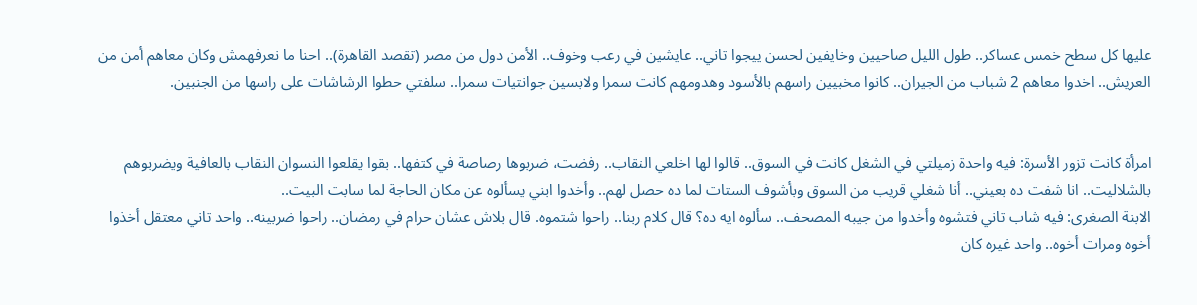عليها كل سطح خمس عساكر.. طول الليل صاحيين وخايفين لحسن ييجوا تاني.. عايشين في رعب وخوف.. الأمن دول من مصر (تقصد القاهرة).. احنا ما نعرفهمش وكان معاهم أمن من العريش.. اخدوا معاهم 2 شباب من الجيران.. كانوا مخبيين راسهم بالأسود وهدومهم كانت سمرا ولابسين جوانتيات سمرا.. سلفتي حطوا الرشاشات على راسها من الجنبين.


امرأة كانت تزور الأسرة: فيه واحدة زميلتي في الشغل كانت في السوق.. قالوا لها اخلعي النقاب.. رفضت، ضربوها رصاصة في كتفها.. بقوا يقلعوا النسوان النقاب بالعافية ويضربوهم بالشلاليت.. انا شفت ده بعيني.. أنا شغلي قريب من السوق وبأشوف الستات لما ده حصل لهم.. وأخدوا ابني يسألوه عن مكان الحاجة لما سابت البيت..
الابنة الصغرى: فيه شاب تاني فتشوه وأخدوا من جيبه المصحف.. سألوه ايه ده؟ قال كلام ربنا.. راحوا شتموه. قال بلاش عشان حرام في رمضان.. راحوا ضربينه.. واحد تاني معتقل أخذوا أخوه ومرات أخوه.. واحد غيره كان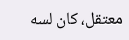معتقل، كان لسه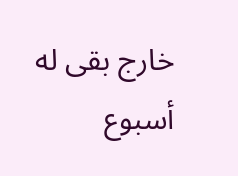خارج بقى له أسبوع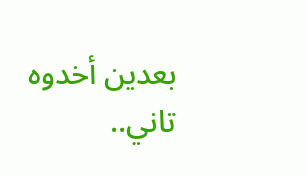بعدين أخدوه تاني..